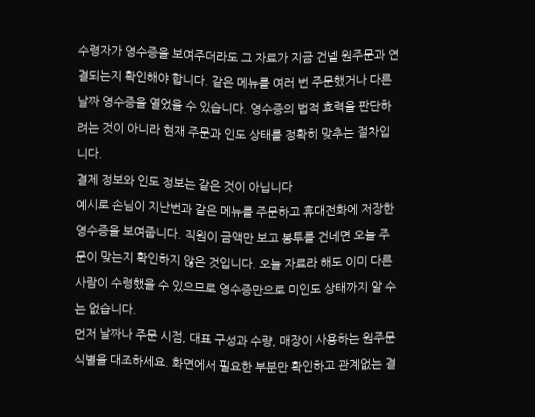수령자가 영수증을 보여주더라도 그 자료가 지금 건넬 원주문과 연결되는지 확인해야 합니다. 같은 메뉴를 여러 번 주문했거나 다른 날짜 영수증을 열었을 수 있습니다. 영수증의 법적 효력을 판단하려는 것이 아니라 현재 주문과 인도 상태를 정확히 맞추는 절차입니다.
결제 정보와 인도 정보는 같은 것이 아닙니다
예시로 손님이 지난번과 같은 메뉴를 주문하고 휴대전화에 저장한 영수증을 보여줍니다. 직원이 금액만 보고 봉투를 건네면 오늘 주문이 맞는지 확인하지 않은 것입니다. 오늘 자료라 해도 이미 다른 사람이 수령했을 수 있으므로 영수증만으로 미인도 상태까지 알 수는 없습니다.
먼저 날짜나 주문 시점, 대표 구성과 수량, 매장이 사용하는 원주문 식별을 대조하세요. 화면에서 필요한 부분만 확인하고 관계없는 결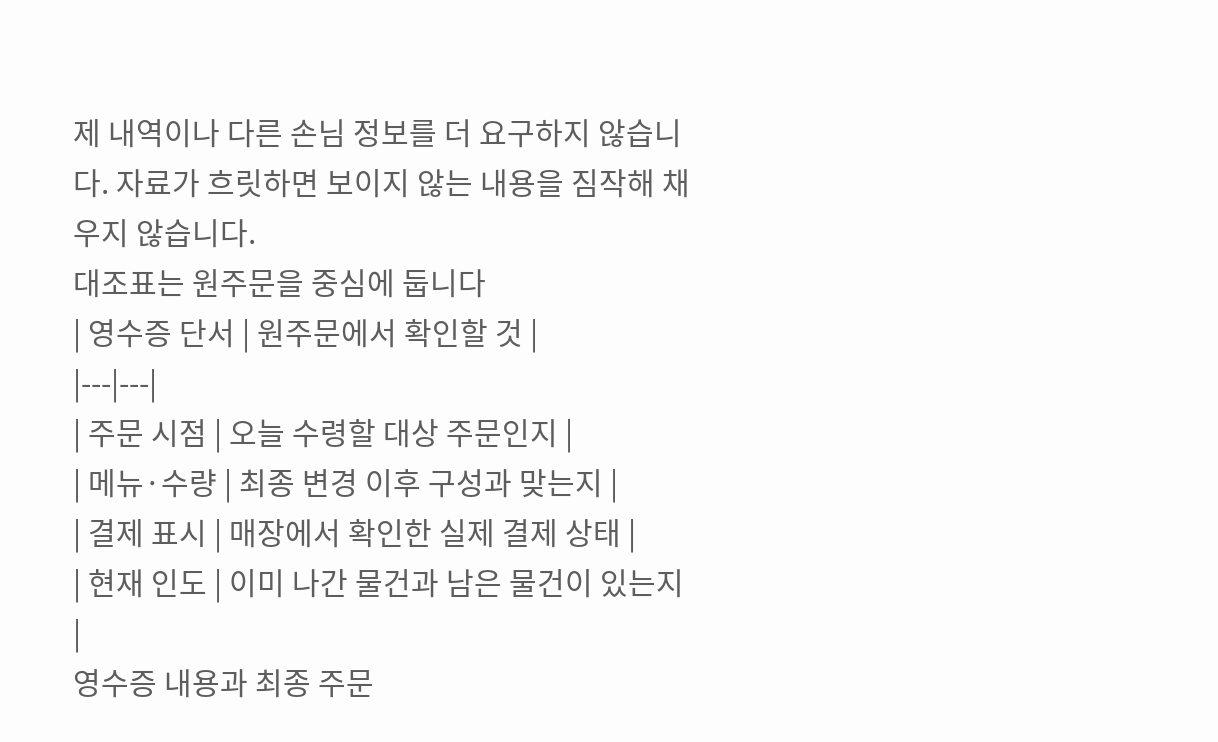제 내역이나 다른 손님 정보를 더 요구하지 않습니다. 자료가 흐릿하면 보이지 않는 내용을 짐작해 채우지 않습니다.
대조표는 원주문을 중심에 둡니다
| 영수증 단서 | 원주문에서 확인할 것 |
|---|---|
| 주문 시점 | 오늘 수령할 대상 주문인지 |
| 메뉴·수량 | 최종 변경 이후 구성과 맞는지 |
| 결제 표시 | 매장에서 확인한 실제 결제 상태 |
| 현재 인도 | 이미 나간 물건과 남은 물건이 있는지 |
영수증 내용과 최종 주문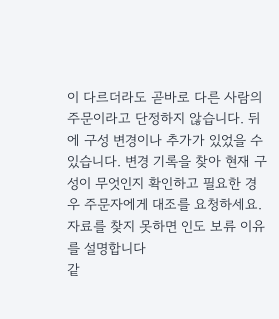이 다르더라도 곧바로 다른 사람의 주문이라고 단정하지 않습니다. 뒤에 구성 변경이나 추가가 있었을 수 있습니다. 변경 기록을 찾아 현재 구성이 무엇인지 확인하고 필요한 경우 주문자에게 대조를 요청하세요.
자료를 찾지 못하면 인도 보류 이유를 설명합니다
같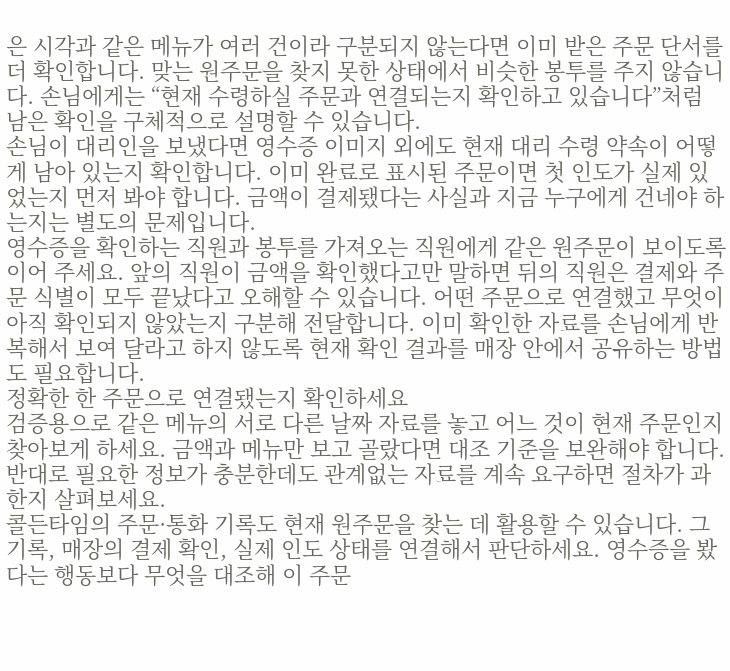은 시각과 같은 메뉴가 여러 건이라 구분되지 않는다면 이미 받은 주문 단서를 더 확인합니다. 맞는 원주문을 찾지 못한 상태에서 비슷한 봉투를 주지 않습니다. 손님에게는 “현재 수령하실 주문과 연결되는지 확인하고 있습니다”처럼 남은 확인을 구체적으로 설명할 수 있습니다.
손님이 대리인을 보냈다면 영수증 이미지 외에도 현재 대리 수령 약속이 어떻게 남아 있는지 확인합니다. 이미 완료로 표시된 주문이면 첫 인도가 실제 있었는지 먼저 봐야 합니다. 금액이 결제됐다는 사실과 지금 누구에게 건네야 하는지는 별도의 문제입니다.
영수증을 확인하는 직원과 봉투를 가져오는 직원에게 같은 원주문이 보이도록 이어 주세요. 앞의 직원이 금액을 확인했다고만 말하면 뒤의 직원은 결제와 주문 식별이 모두 끝났다고 오해할 수 있습니다. 어떤 주문으로 연결했고 무엇이 아직 확인되지 않았는지 구분해 전달합니다. 이미 확인한 자료를 손님에게 반복해서 보여 달라고 하지 않도록 현재 확인 결과를 매장 안에서 공유하는 방법도 필요합니다.
정확한 한 주문으로 연결됐는지 확인하세요
검증용으로 같은 메뉴의 서로 다른 날짜 자료를 놓고 어느 것이 현재 주문인지 찾아보게 하세요. 금액과 메뉴만 보고 골랐다면 대조 기준을 보완해야 합니다. 반대로 필요한 정보가 충분한데도 관계없는 자료를 계속 요구하면 절차가 과한지 살펴보세요.
콜든타임의 주문·통화 기록도 현재 원주문을 찾는 데 활용할 수 있습니다. 그 기록, 매장의 결제 확인, 실제 인도 상태를 연결해서 판단하세요. 영수증을 봤다는 행동보다 무엇을 대조해 이 주문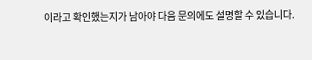이라고 확인했는지가 남아야 다음 문의에도 설명할 수 있습니다.